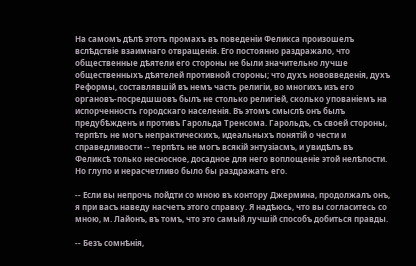На самомъ дѣлѣ этотъ промахъ въ поведеніи Феликса произошелъ вслѣдствіе взаимнаго отвращенія. Его постоянно раздражало, что общественные дѣятели его стороны не были значительно лучше общественныхъ дѣятелей противной стороны; что духъ нововведенія, духъ Реформы, составлявшій въ немъ часть религіи, во многихъ изъ его органовъ-посредшшовъ былъ не столько религіей, сколько упованіемъ на испорченность городскаго населенія. Въ этомъ смыслѣ онъ былъ предубѣжденъ и противъ Гарольда Тренсома. Гарольдъ, съ своей стороны, терпѣть не могъ непрактическихъ, идеальныхъ понятій о чести и справедливости -- терпѣть не могъ всякій энтузіасмъ, и увидѣлъ въ Феликсѣ только несносное, досадное для него воплощеніе этой нелѣпости. Но глупо и нерасчетливо было бы раздражать его.

-- Если вы непрочь пойдти со мною въ контору Джермина, продолжалъ онъ, я при васъ наведу насчетъ этого справку. Я надѣюсь, что вы согласитесь со мною, м. Лайонъ, въ томъ, что это самый лучшій способъ добиться правды.

-- Безъ сомнѣнія,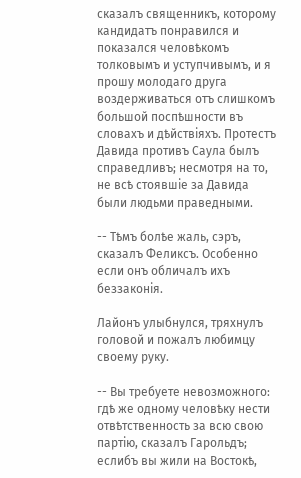сказалъ священникъ, которому кандидатъ понравился и показался человѣкомъ толковымъ и уступчивымъ, и я прошу молодаго друга воздерживаться отъ слишкомъ большой поспѣшности въ словахъ и дѣйствіяхъ. Протестъ Давида противъ Саула былъ справедливъ; несмотря на то, не всѣ стоявшіе за Давида были людьми праведными.

-- Тѣмъ болѣе жаль, сэръ, сказалъ Феликсъ. Особенно если онъ обличалъ ихъ беззаконія.

Лайонъ улыбнулся, тряхнулъ головой и пожалъ любимцу своему руку.

-- Вы требуете невозможного: гдѣ же одному человѣку нести отвѣтственность за всю свою партію, сказалъ Гарольдъ; еслибъ вы жили на Востокѣ,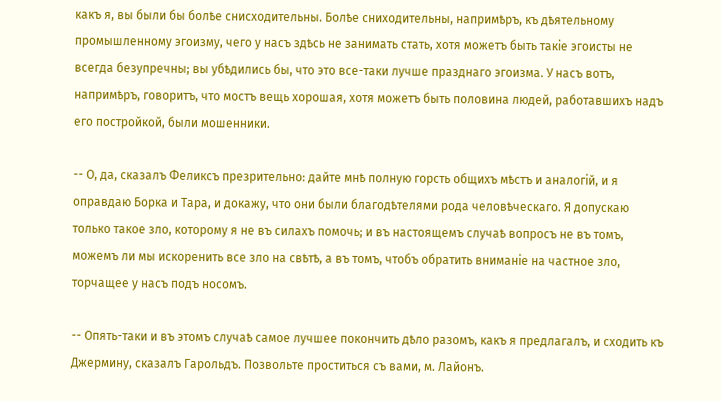какъ я, вы были бы болѣе снисходительны. Болѣе сниходительны, напримѣръ, къ дѣятельному промышленному эгоизму, чего у насъ здѣсь не занимать стать, хотя можетъ быть такіе эгоисты не всегда безупречны; вы убѣдились бы, что это все-таки лучше празднаго эгоизма. У насъ вотъ, напримѣръ, говоритъ, что мостъ вещь хорошая, хотя можетъ быть половина людей, работавшихъ надъ его постройкой, были мошенники.

-- О, да, сказалъ Феликсъ презрительно: дайте мнѣ полную горсть общихъ мѣстъ и аналогій, и я оправдаю Борка и Тара, и докажу, что они были благодѣтелями рода человѣческаго. Я допускаю только такое зло, которому я не въ силахъ помочь; и въ настоящемъ случаѣ вопросъ не въ томъ, можемъ ли мы искоренить все зло на свѣтѣ, а въ томъ, чтобъ обратить вниманіе на частное зло, торчащее у насъ подъ носомъ.

-- Опять-таки и въ этомъ случаѣ самое лучшее покончить дѣло разомъ, какъ я предлагалъ, и сходить къ Джермину, сказалъ Гарольдъ. Позвольте проститься съ вами, м. Лайонъ.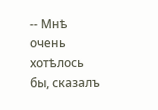-- Мнѣ очень хотѣлось бы, сказалъ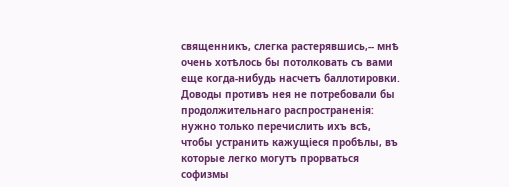священникъ, слегка растерявшись,-- мнѣ очень хотѣлось бы потолковать съ вами еще когда-нибудь насчетъ баллотировки. Доводы противъ нея не потребовали бы продолжительнаго распространенія: нужно только перечислить ихъ всѣ, чтобы устранить кажущіеся пробѣлы, въ которые легко могутъ прорваться софизмы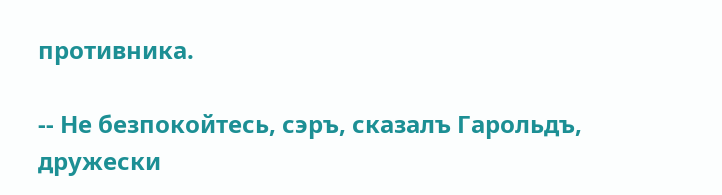противника.

-- Не безпокойтесь, сэръ, сказалъ Гарольдъ, дружески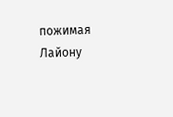пожимая Лайону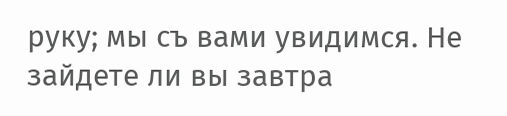руку; мы съ вами увидимся. Не зайдете ли вы завтра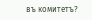въ комитетъ?